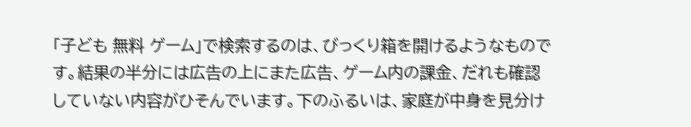「子ども 無料 ゲーム」で検索するのは、びっくり箱を開けるようなものです。結果の半分には広告の上にまた広告、ゲーム内の課金、だれも確認していない内容がひそんでいます。下のふるいは、家庭が中身を見分け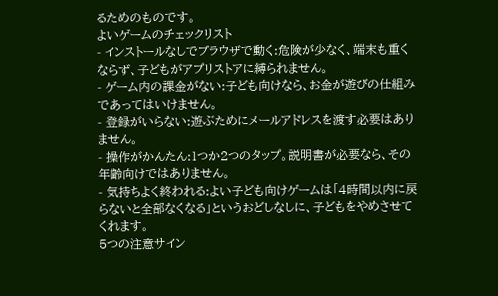るためのものです。
よいゲームのチェックリスト
- インストールなしでブラウザで動く:危険が少なく、端末も重くならず、子どもがアプリストアに縛られません。
- ゲーム内の課金がない:子ども向けなら、お金が遊びの仕組みであってはいけません。
- 登録がいらない:遊ぶためにメールアドレスを渡す必要はありません。
- 操作がかんたん:1つか2つのタップ。説明書が必要なら、その年齢向けではありません。
- 気持ちよく終われる:よい子ども向けゲームは「4時間以内に戻らないと全部なくなる」というおどしなしに、子どもをやめさせてくれます。
5つの注意サイン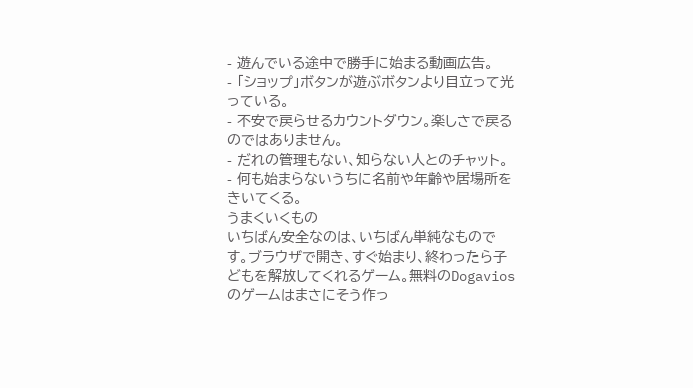- 遊んでいる途中で勝手に始まる動画広告。
- 「ショップ」ボタンが遊ぶボタンより目立って光っている。
- 不安で戻らせるカウントダウン。楽しさで戻るのではありません。
- だれの管理もない、知らない人とのチャット。
- 何も始まらないうちに名前や年齢や居場所をきいてくる。
うまくいくもの
いちばん安全なのは、いちばん単純なものです。ブラウザで開き、すぐ始まり、終わったら子どもを解放してくれるゲーム。無料のDogaviosのゲームはまさにそう作っ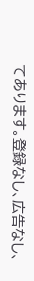てあります。登録なし、広告なし、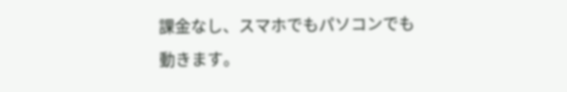課金なし、スマホでもパソコンでも動きます。